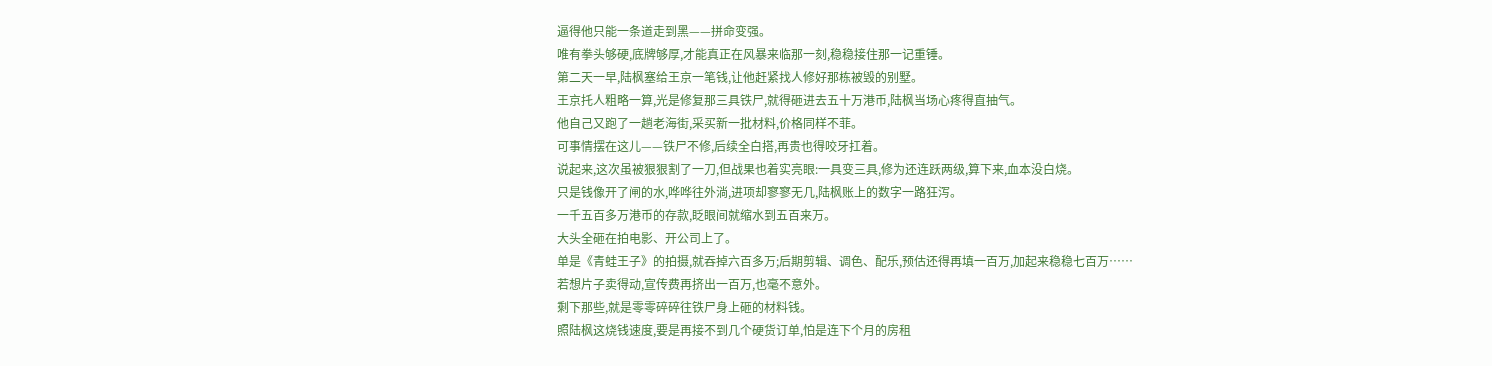逼得他只能一条道走到黑——拼命变强。
唯有拳头够硬,底牌够厚,才能真正在风暴来临那一刻,稳稳接住那一记重锤。
第二天一早,陆枫塞给王京一笔钱,让他赶紧找人修好那栋被毁的别墅。
王京托人粗略一算,光是修复那三具铁尸,就得砸进去五十万港币,陆枫当场心疼得直抽气。
他自己又跑了一趟老海街,采买新一批材料,价格同样不菲。
可事情摆在这儿——铁尸不修,后续全白搭,再贵也得咬牙扛着。
说起来,这次虽被狠狠割了一刀,但战果也着实亮眼:一具变三具,修为还连跃两级,算下来,血本没白烧。
只是钱像开了闸的水,哗哗往外淌,进项却寥寥无几,陆枫账上的数字一路狂泻。
一千五百多万港币的存款,眨眼间就缩水到五百来万。
大头全砸在拍电影、开公司上了。
单是《青蛙王子》的拍摄,就吞掉六百多万;后期剪辑、调色、配乐,预估还得再填一百万,加起来稳稳七百万……
若想片子卖得动,宣传费再挤出一百万,也毫不意外。
剩下那些,就是零零碎碎往铁尸身上砸的材料钱。
照陆枫这烧钱速度,要是再接不到几个硬货订单,怕是连下个月的房租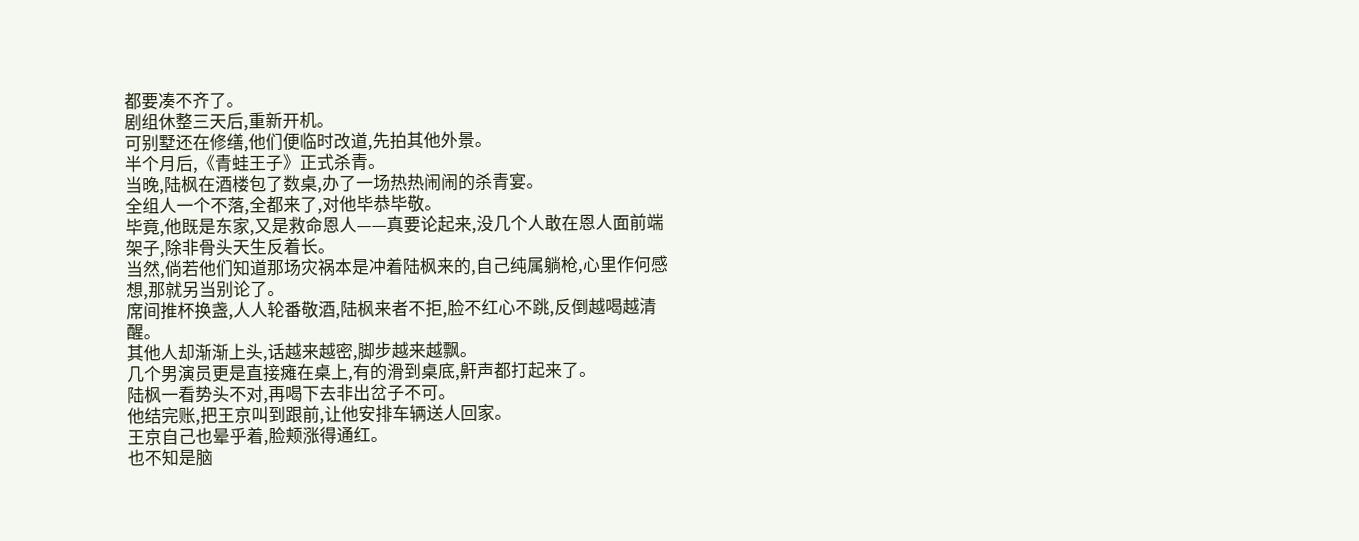都要凑不齐了。
剧组休整三天后,重新开机。
可别墅还在修缮,他们便临时改道,先拍其他外景。
半个月后,《青蛙王子》正式杀青。
当晚,陆枫在酒楼包了数桌,办了一场热热闹闹的杀青宴。
全组人一个不落,全都来了,对他毕恭毕敬。
毕竟,他既是东家,又是救命恩人——真要论起来,没几个人敢在恩人面前端架子,除非骨头天生反着长。
当然,倘若他们知道那场灾祸本是冲着陆枫来的,自己纯属躺枪,心里作何感想,那就另当别论了。
席间推杯换盏,人人轮番敬酒,陆枫来者不拒,脸不红心不跳,反倒越喝越清醒。
其他人却渐渐上头,话越来越密,脚步越来越飘。
几个男演员更是直接瘫在桌上,有的滑到桌底,鼾声都打起来了。
陆枫一看势头不对,再喝下去非出岔子不可。
他结完账,把王京叫到跟前,让他安排车辆送人回家。
王京自己也晕乎着,脸颊涨得通红。
也不知是脑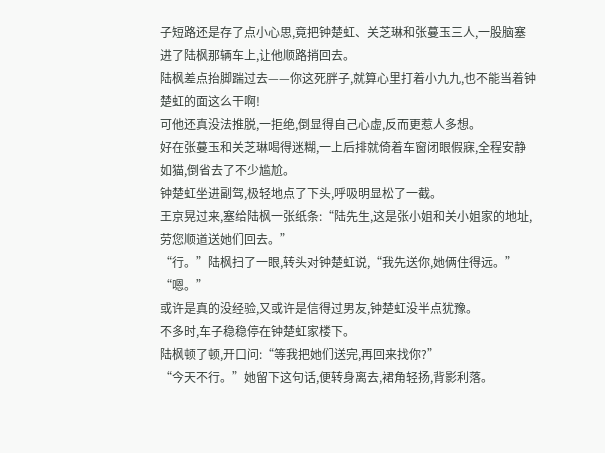子短路还是存了点小心思,竟把钟楚虹、关芝琳和张蔓玉三人,一股脑塞进了陆枫那辆车上,让他顺路捎回去。
陆枫差点抬脚踹过去——你这死胖子,就算心里打着小九九,也不能当着钟楚虹的面这么干啊!
可他还真没法推脱,一拒绝,倒显得自己心虚,反而更惹人多想。
好在张蔓玉和关芝琳喝得迷糊,一上后排就倚着车窗闭眼假寐,全程安静如猫,倒省去了不少尴尬。
钟楚虹坐进副驾,极轻地点了下头,呼吸明显松了一截。
王京晃过来,塞给陆枫一张纸条:“陆先生,这是张小姐和关小姐家的地址,劳您顺道送她们回去。”
“行。”陆枫扫了一眼,转头对钟楚虹说,“我先送你,她俩住得远。”
“嗯。”
或许是真的没经验,又或许是信得过男友,钟楚虹没半点犹豫。
不多时,车子稳稳停在钟楚虹家楼下。
陆枫顿了顿,开口问:“等我把她们送完,再回来找你?”
“今天不行。”她留下这句话,便转身离去,裙角轻扬,背影利落。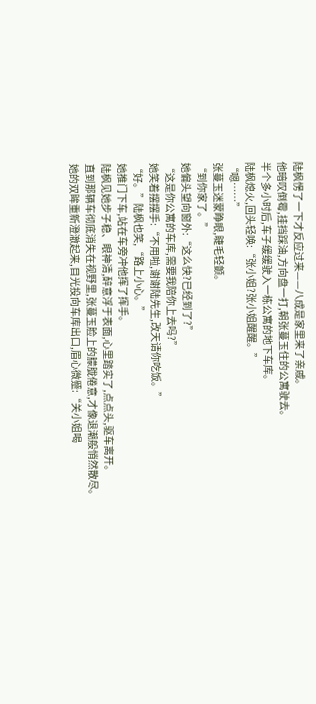陆枫愣了一下才反应过来——八成是家里来了亲戚。
他暗叹倒霉,挂挡踩油,方向盘一打,朝张蔓玉住的公寓驶去。
半个多小时后,车子缓缓驶入一栋公寓的地下车库。
陆枫熄火,回头轻唤:“张小姐?张小姐醒醒。”
“嗯……”
张蔓玉迷蒙睁眼,睫毛轻颤。
“到你家了。”
她偏头望向窗外:“这么快?已经到了?”
“这是你公寓的车库,需要我陪你上去吗?”
她笑着摆摆手:“不用啦,谢谢陆先生,改天请你吃饭。”
“好。”陆枫也笑,“路上小心。”
她推门下车,站在车旁冲他挥了挥手。
陆枫见她步子稳、眼神清,醉意浮于表面,心里踏实了,点点头,驱车离开。
直到那辆车彻底消失在视野里,张蔓玉脸上的朦胧倦意,才像退潮般悄然散尽。
她的双眸重新澄澈起来,目光投向车库出口,眉心微蹙:“关小姐喝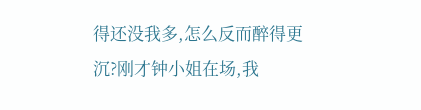得还没我多,怎么反而醉得更沉?刚才钟小姐在场,我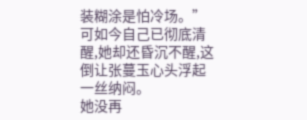装糊涂是怕冷场。”
可如今自己已彻底清醒,她却还昏沉不醒,这倒让张蔓玉心头浮起一丝纳闷。
她没再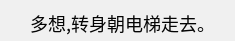多想,转身朝电梯走去。